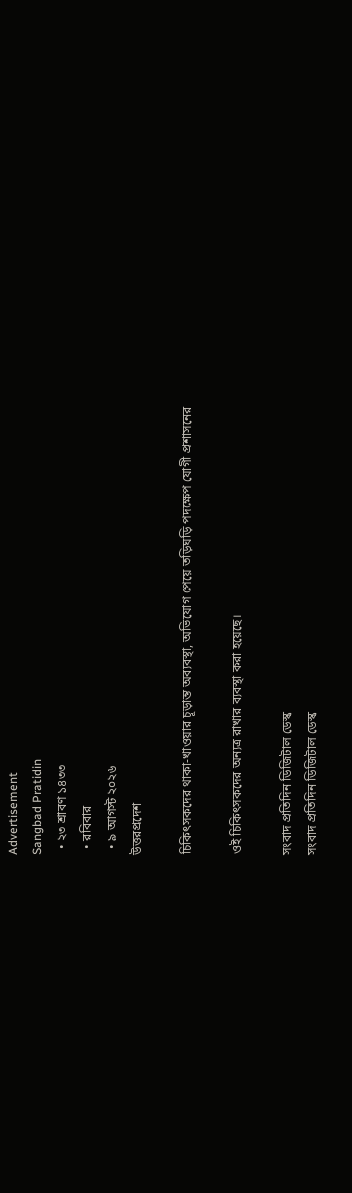Advertisement
Sangbad Pratidin
  • ২৩ শ্রাবণ ১৪৩৩
  • রবিবার
  • ৯ আগস্ট ২০২৬
উত্তরপ্রদেশ

চিকিৎসকদের থাকা-খাওয়ার চূড়ান্ত অব্যবস্থা, অভিযোগ পেয়ে তড়িঘড়ি পদক্ষেপ যোগী প্রশাসনের

ওই চিকিৎসকদের অন্যত্র রাখার ব্যবস্থা করা হয়েছে।

সংবাদ প্রতিদিন ডিজিটাল ডেস্ক
সংবাদ প্রতিদিন ডিজিটাল ডেস্ক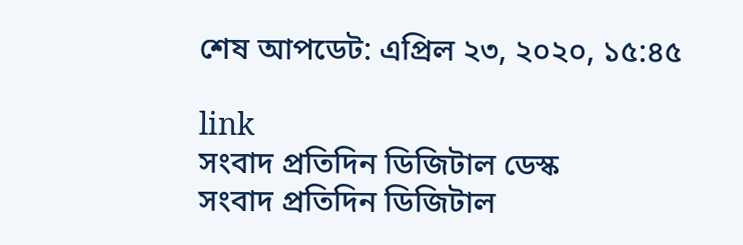শেষ আপডেট: এপ্রিল ২৩, ২০২০, ১৫:৪৫

link
সংবাদ প্রতিদিন ডিজিটাল ডেস্ক
সংবাদ প্রতিদিন ডিজিটাল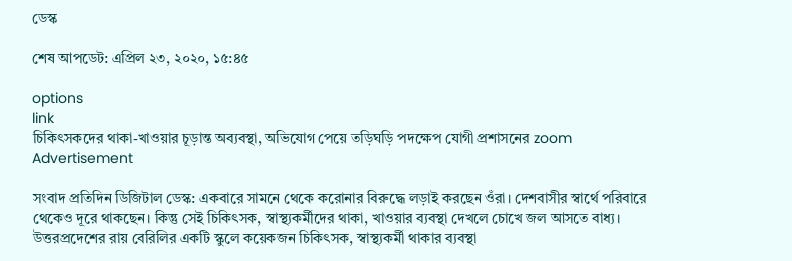ডেস্ক

শেষ আপডেট: এপ্রিল ২৩, ২০২০, ১৫:৪৫

options
link
চিকিৎসকদের থাকা-খাওয়ার চূড়ান্ত অব্যবস্থা, অভিযোগ পেয়ে তড়িঘড়ি পদক্ষেপ যোগী প্রশাসনের zoom
Advertisement

সংবাদ প্রতিদিন ডিজিটাল ডেস্ক: একবারে সামনে থেকে করোনার বিরুদ্ধে লড়াই করছেন ওঁরা। দেশবাসীর স্বার্থে পরিবারে থেকেও দূরে থাকছেন। কিন্তু সেই চিকিৎসক, স্বাস্থ্যকর্মীদের থাকা, খাওয়ার ব্যবস্থা দেখলে চোখে জল আসতে বাধ্য। উত্তরপ্রদেশের রায় বেরিলির একটি স্কুলে কয়েকজন চিকিৎসক, স্বাস্থ্যকর্মী থাকার ব্যবস্থা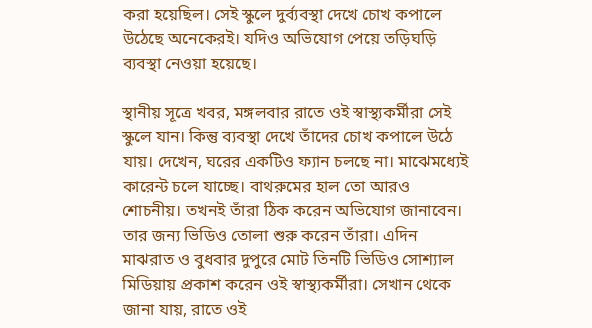করা হয়েছিল। সেই স্কুলে দুর্ব্যবস্থা দেখে চোখ কপালে উঠেছে অনেকেরই। যদিও অভিযোগ পেয়ে তড়িঘড়ি ব্যবস্থা নেওয়া হয়েছে।

স্থানীয় সূত্রে খবর, মঙ্গলবার রাতে ওই স্বাস্থ্যকর্মীরা সেই স্কুলে যান। কিন্তু ব্যবস্থা দেখে তাঁদের চোখ কপালে উঠে যায়। দেখেন, ঘরের একটিও ফ্যান চলছে না। মাঝেমধ্যেই কারেন্ট চলে যাচ্ছে। বাথরুমের হাল তো আরও শোচনীয়। তখনই তাঁরা ঠিক করেন অভিযোগ জানাবেন। তার জন্য ভিডিও তোলা শুরু করেন তাঁরা। এদিন মাঝরাত ও বুধবার দুপুরে মোট তিনটি ভিডিও সোশ্যাল মিডিয়ায় প্রকাশ করেন ওই স্বাস্থ্যকর্মীরা। সেখান থেকে জানা যায়, রাতে ওই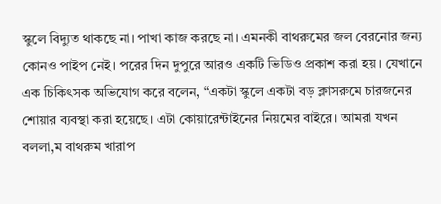স্কুলে বিদ্যুত থাকছে না। পাখা কাজ করছে না। এমনকী বাথরুমের জল বেরনোর জন্য কোনও পাইপ নেই। পরের দিন দুপুরে আরও একটি ভিডিও প্রকাশ করা হয়। যেখানে এক চিকিৎসক অভিযোগ করে বলেন, “একটা স্কুলে একটা বড় ক্লাসরুমে চারজনের শোয়ার ব্যবস্থা করা হয়েছে। এটা কোয়ারেন্টাইনের নিয়মের বাইরে। আমরা যখন বললা,ম বাথরুম খারাপ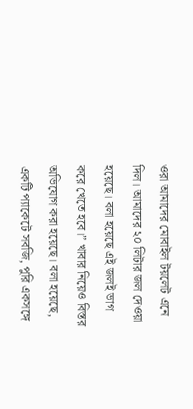ওরা আমাদের মোবাইল টয়লেট এনে দিল। আমাদের ২০ লিটার জল দেওয়া হয়েছে। বলা হয়েছে এই জলই ভাগ করে খেতে হবে।” খাবার নিয়েও বিস্তর অভিযোগ করা হয়েছে। বলা হয়েছে, একটি প্যাকেটে সবজি, পুরি একসঙ্গে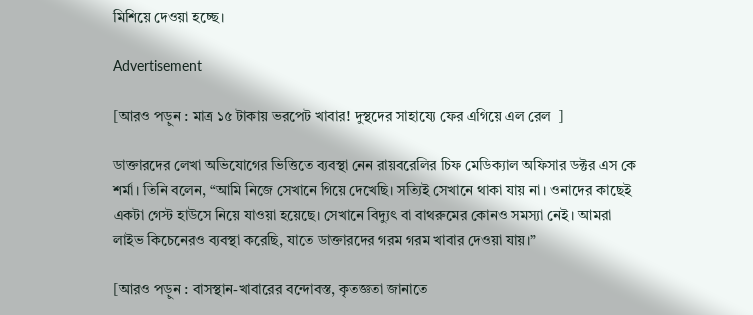মিশিয়ে দেওয়া হচ্ছে।

Advertisement

[আরও পড়ুন : মাত্র ১৫ টাকায় ভরপেট খাবার! দুস্থদের সাহায্যে ফের এগিয়ে এল রেল  ]

ডাক্তারদের লেখা অভিযোগের ভিত্তিতে ব্যবস্থা নেন রায়বরেলির চিফ মেডিক্যাল অফিসার ডক্টর এস কে শর্মা। তিনি বলেন, “আমি নিজে সেখানে গিয়ে দেখেছি। সত্যিই সেখানে থাকা যায় না। ওনাদের কাছেই একটা গেস্ট হাউসে নিয়ে যাওয়া হয়েছে। সেখানে বিদ্যুৎ বা বাথরুমের কোনও সমস্যা নেই। আমরা লাইভ কিচেনেরও ব্যবস্থা করেছি, যাতে ডাক্তারদের গরম গরম খাবার দেওয়া যায়।”

[আরও পড়ুন : বাসস্থান-খাবারের বন্দোবস্ত, কৃতজ্ঞতা জানাতে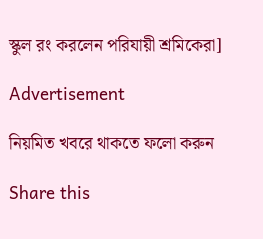স্কুল রং করলেন পরিযায়ী শ্রমিকেরা]

Advertisement

নিয়মিত খবরে থাকতে ফলো করুন

Share this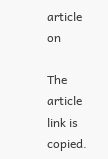article on

The article link is copied.